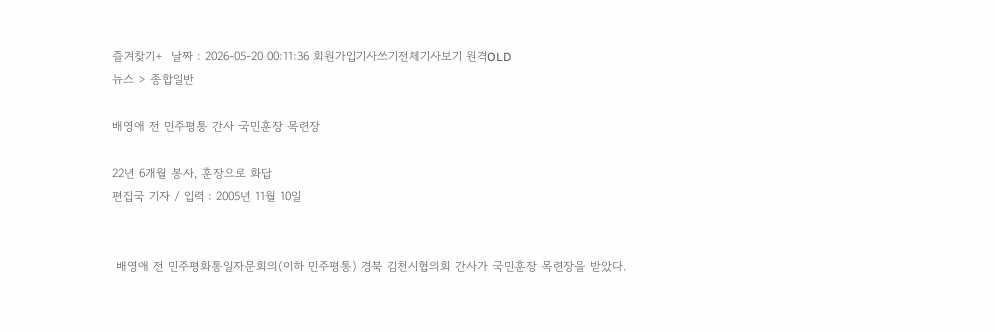즐겨찾기+  날짜 : 2026-05-20 00:11:36 회원가입기사쓰기전체기사보기 원격OLD
뉴스 > 종합일반

배영애 전 민주평통 간사 국민훈장 목련장

22년 6개월 봉사, 훈장으로 화답
편집국 기자 / 입력 : 2005년 11월 10일


 배영애 전 민주평화통일자문회의(이하 민주평통) 경북 김천시협의회 간사가 국민훈장 목련장을 받았다.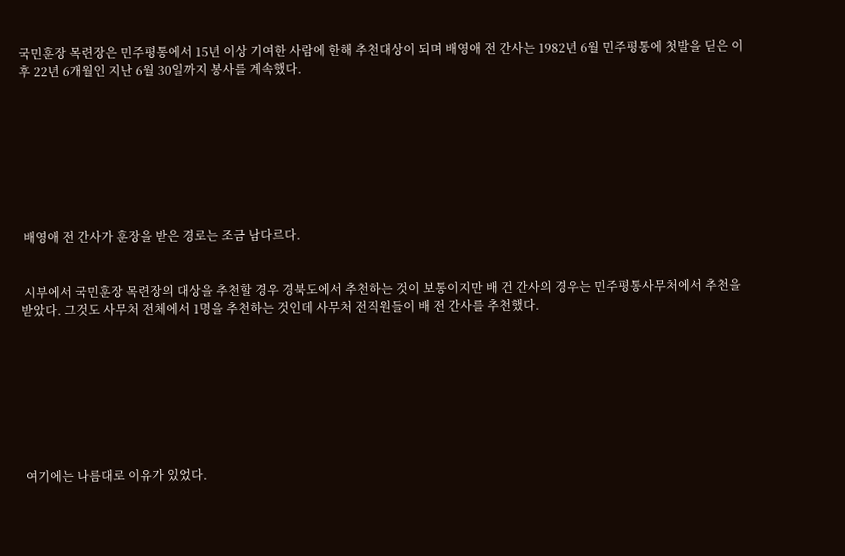국민훈장 목련장은 민주평통에서 15년 이상 기여한 사람에 한해 추천대상이 되며 배영애 전 간사는 1982년 6월 민주평통에 첫발을 딛은 이후 22년 6개월인 지난 6월 30일까지 봉사를 계속했다.








 배영애 전 간사가 훈장을 받은 경로는 조금 남다르다.


 시부에서 국민훈장 목련장의 대상을 추천할 경우 경북도에서 추천하는 것이 보통이지만 배 건 간사의 경우는 민주평통사무처에서 추천을 받았다. 그것도 사무처 전체에서 1명을 추천하는 것인데 사무처 전직원들이 배 전 간사를 추천했다.








 여기에는 나름대로 이유가 있었다.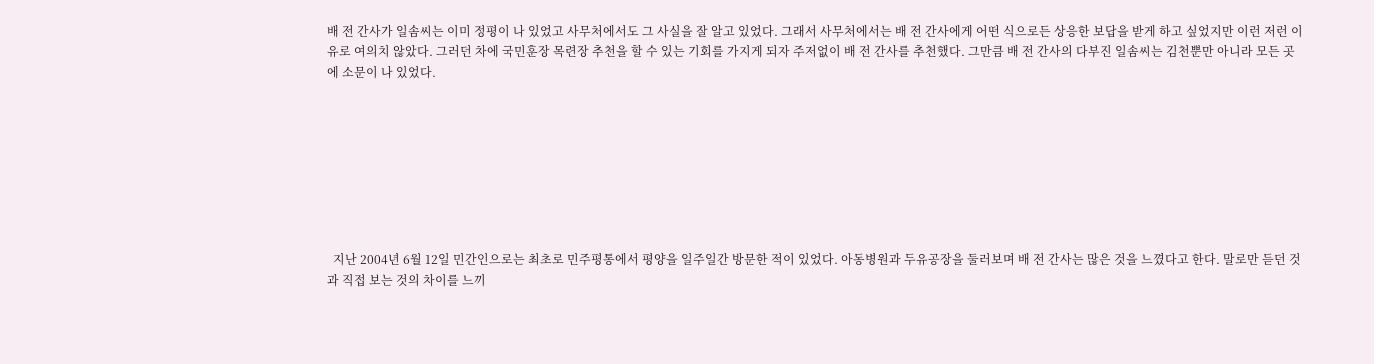배 전 간사가 일솜씨는 이미 정평이 나 있었고 사무처에서도 그 사실을 잘 알고 있었다. 그래서 사무처에서는 배 전 간사에게 어떤 식으로든 상응한 보답을 받게 하고 싶었지만 이런 저런 이유로 여의치 않았다. 그러던 차에 국민훈장 목련장 추천을 할 수 있는 기회를 가지게 되자 주저없이 배 전 간사를 추천했다. 그만큼 배 전 간사의 다부진 일솜씨는 김천뿐만 아니라 모든 곳에 소문이 나 있었다.








  지난 2004년 6월 12일 민간인으로는 최초로 민주평통에서 평양을 일주일간 방문한 적이 있었다. 아동병원과 두유공장을 둘러보며 배 전 간사는 많은 것을 느꼈다고 한다. 말로만 듣던 것과 직접 보는 것의 차이를 느끼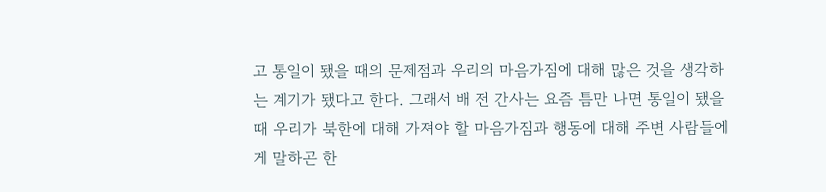고 통일이 됐을 때의 문제점과 우리의 마음가짐에 대해 많은 것을 생각하는 계기가 됐다고 한다. 그래서 배 전 간사는 요즘 틈만 나면 통일이 됐을 때 우리가 북한에 대해 가져야 할 마음가짐과 행동에 대해 주변 사람들에게 말하곤 한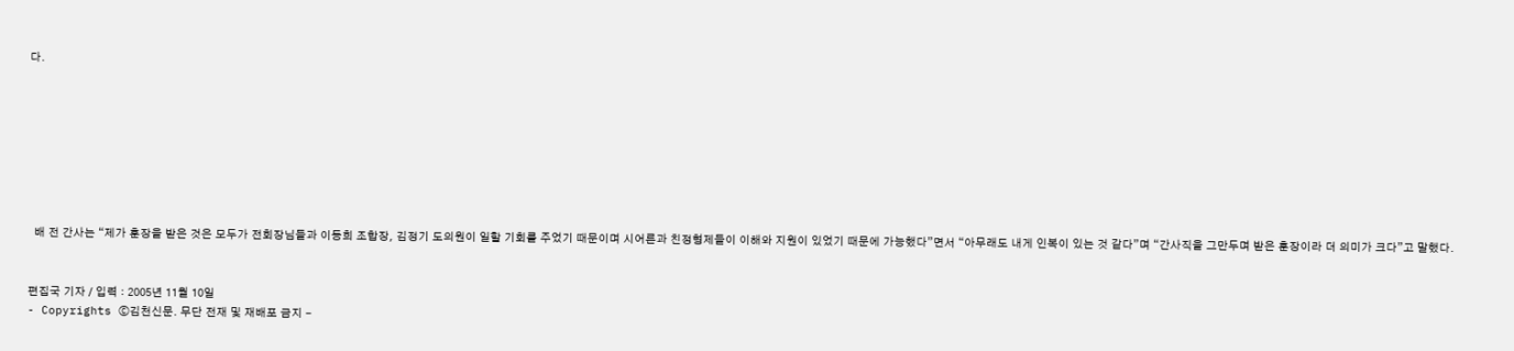다.








  배 전 간사는 “제가 훈장을 받은 것은 모두가 전회장님들과 이동희 조합장, 김정기 도의원이 일할 기회를 주었기 때문이며 시어른과 친정형제들이 이해와 지원이 있었기 때문에 가능했다”면서 “아무래도 내게 인복이 있는 것 같다”며 “간사직을 그만두며 받은 훈장이라 더 의미가 크다”고 말했다.


편집국 기자 / 입력 : 2005년 11월 10일
- Copyrights ⓒ김천신문. 무단 전재 및 재배포 금지 -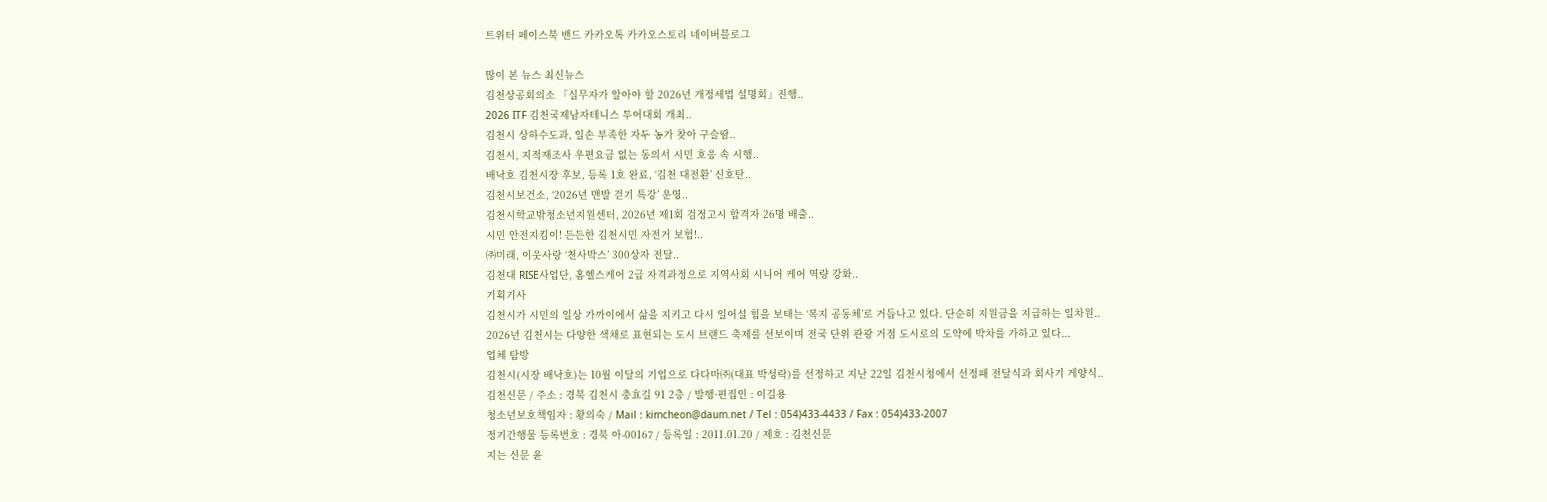트위터 페이스북 밴드 카카오톡 카카오스토리 네이버블로그

많이 본 뉴스 최신뉴스
김천상공회의소 「실무자가 알아야 할 2026년 개정세법 설명회」진행..
2026 ITF 김천국제남자테니스 투어대회 개최..
김천시 상하수도과, 일손 부족한 자두 농가 찾아 구슬땀..
김천시, 지적재조사 우편요금 없는 동의서 시민 호응 속 시행..
배낙호 김천시장 후보, 등록 1호 완료, ‘김천 대전환’ 신호탄..
김천시보건소, ‘2026년 맨발 걷기 특강’ 운영..
김천시학교밖청소년지원센터, 2026년 제1회 검정고시 합격자 26명 배출..
시민 안전지킴이! 든든한 김천시민 자전거 보험!..
㈜미래, 이웃사랑 ‘천사박스’ 300상자 전달..
김천대 RISE사업단, 홈헬스케어 2급 자격과정으로 지역사회 시니어 케어 역량 강화..
기획기사
김천시가 시민의 일상 가까이에서 삶을 지키고 다시 일어설 힘을 보태는 ‘복지 공동체’로 거듭나고 있다. 단순히 지원금을 지급하는 일차원..
2026년 김천시는 다양한 색채로 표현되는 도시 브랜드 축제를 선보이며 전국 단위 관광 거점 도시로의 도약에 박차를 가하고 있다...
업체 탐방
김천시(시장 배낙호)는 10월 이달의 기업으로 다다마㈜(대표 박성락)를 선정하고 지난 22일 김천시청에서 선정패 전달식과 회사기 게양식..
김천신문 / 주소 : 경북 김천시 충효길 91 2층 / 발행·편집인 : 이길용
청소년보호책임자 : 황의숙 / Mail : kimcheon@daum.net / Tel : 054)433-4433 / Fax : 054)433-2007
정기간행물 등록번호 : 경북 아-00167 / 등록일 : 2011.01.20 / 제호 : 김천신문
지는 신문 윤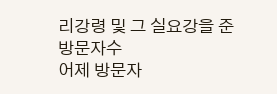리강령 및 그 실요강을 준
방문자수
어제 방문자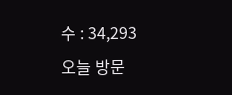수 : 34,293
오늘 방문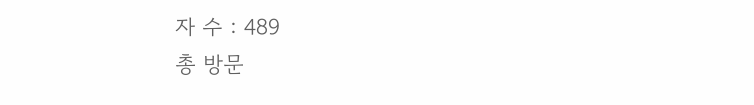자 수 : 489
총 방문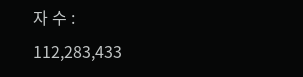자 수 : 112,283,433